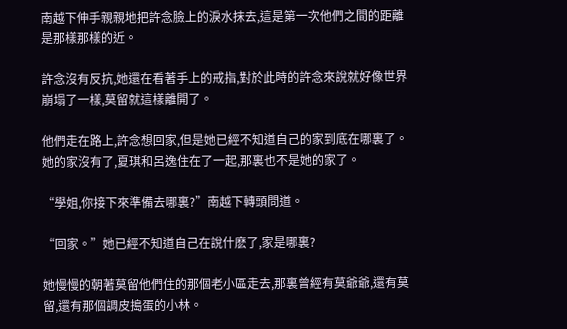南越下伸手親親地把許念臉上的淚水抹去,這是第一次他們之間的距離是那樣那樣的近。

許念沒有反抗,她還在看著手上的戒指,對於此時的許念來說就好像世界崩塌了一樣,莫留就這樣離開了。

他們走在路上,許念想回家,但是她已經不知道自己的家到底在哪裏了。她的家沒有了,夏琪和呂逸住在了一起,那裏也不是她的家了。

“學姐,你接下來準備去哪裏?”南越下轉頭問道。

“回家。”她已經不知道自己在說什麽了,家是哪裏?

她慢慢的朝著莫留他們住的那個老小區走去,那裏曾經有莫爺爺,還有莫留,還有那個調皮搗蛋的小林。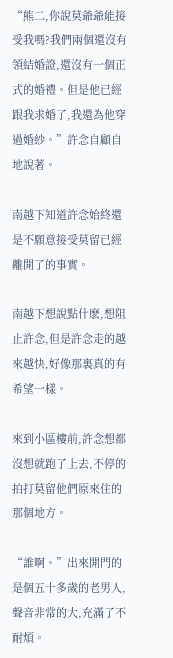“熊二,你說莫爺爺能接受我嗎?我們兩個還沒有領結婚證,還沒有一個正式的婚禮。但是他已經跟我求婚了,我還為他穿過婚紗。”許念自顧自地說著。

南越下知道許念始終還是不願意接受莫留已經離開了的事實。

南越下想說點什麽,想阻止許念,但是許念走的越來越快,好像那裏真的有希望一樣。

來到小區樓前,許念想都沒想就跑了上去,不停的拍打莫留他們原來住的那個地方。

“誰啊。”出來開門的是個五十多歲的老男人,聲音非常的大,充滿了不耐煩。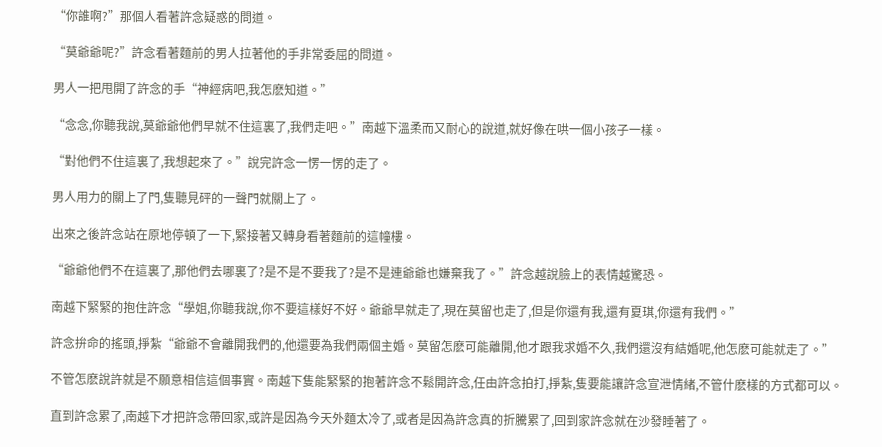“你誰啊?”那個人看著許念疑惑的問道。

“莫爺爺呢?”許念看著麵前的男人拉著他的手非常委屈的問道。

男人一把甩開了許念的手“神經病吧,我怎麽知道。”

“念念,你聽我說,莫爺爺他們早就不住這裏了,我們走吧。”南越下溫柔而又耐心的說道,就好像在哄一個小孩子一樣。

“對他們不住這裏了,我想起來了。”說完許念一愣一愣的走了。

男人用力的關上了門,隻聽見砰的一聲門就關上了。

出來之後許念站在原地停頓了一下,緊接著又轉身看著麵前的這幢樓。

“爺爺他們不在這裏了,那他們去哪裏了?是不是不要我了?是不是連爺爺也嫌棄我了。”許念越說臉上的表情越驚恐。

南越下緊緊的抱住許念“學姐,你聽我說,你不要這樣好不好。爺爺早就走了,現在莫留也走了,但是你還有我,還有夏琪,你還有我們。”

許念拚命的搖頭,掙紮“爺爺不會離開我們的,他還要為我們兩個主婚。莫留怎麽可能離開,他才跟我求婚不久,我們還沒有結婚呢,他怎麽可能就走了。”

不管怎麽說許就是不願意相信這個事實。南越下隻能緊緊的抱著許念不鬆開許念,任由許念拍打,掙紮,隻要能讓許念宣泄情緒,不管什麽樣的方式都可以。

直到許念累了,南越下才把許念帶回家,或許是因為今天外麵太冷了,或者是因為許念真的折騰累了,回到家許念就在沙發睡著了。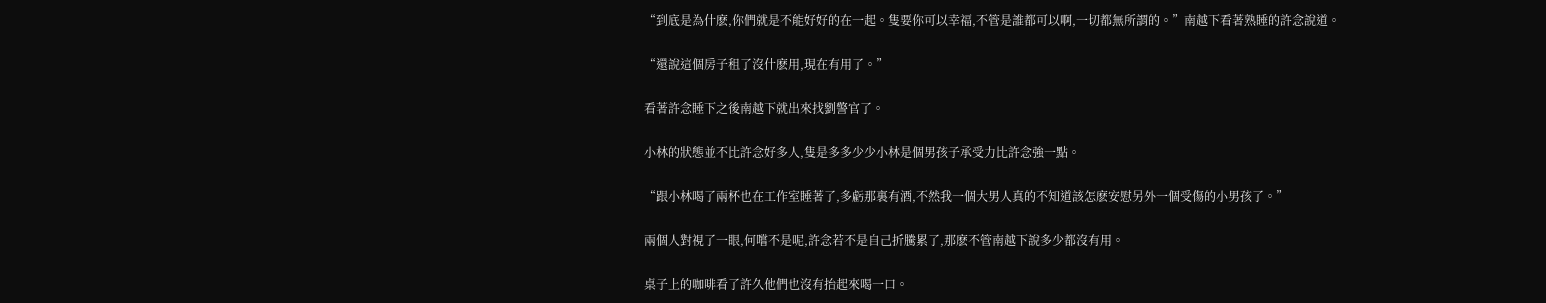“到底是為什麽,你們就是不能好好的在一起。隻要你可以幸福,不管是誰都可以啊,一切都無所謂的。”南越下看著熟睡的許念說道。

“還說這個房子租了沒什麽用,現在有用了。”

看著許念睡下之後南越下就出來找劉警官了。

小林的狀態並不比許念好多人,隻是多多少少小林是個男孩子承受力比許念強一點。

“跟小林喝了兩杯也在工作室睡著了,多虧那裏有酒,不然我一個大男人真的不知道該怎麽安慰另外一個受傷的小男孩了。”

兩個人對視了一眼,何嚐不是呢,許念若不是自己折騰累了,那麽不管南越下說多少都沒有用。

桌子上的咖啡看了許久他們也沒有抬起來喝一口。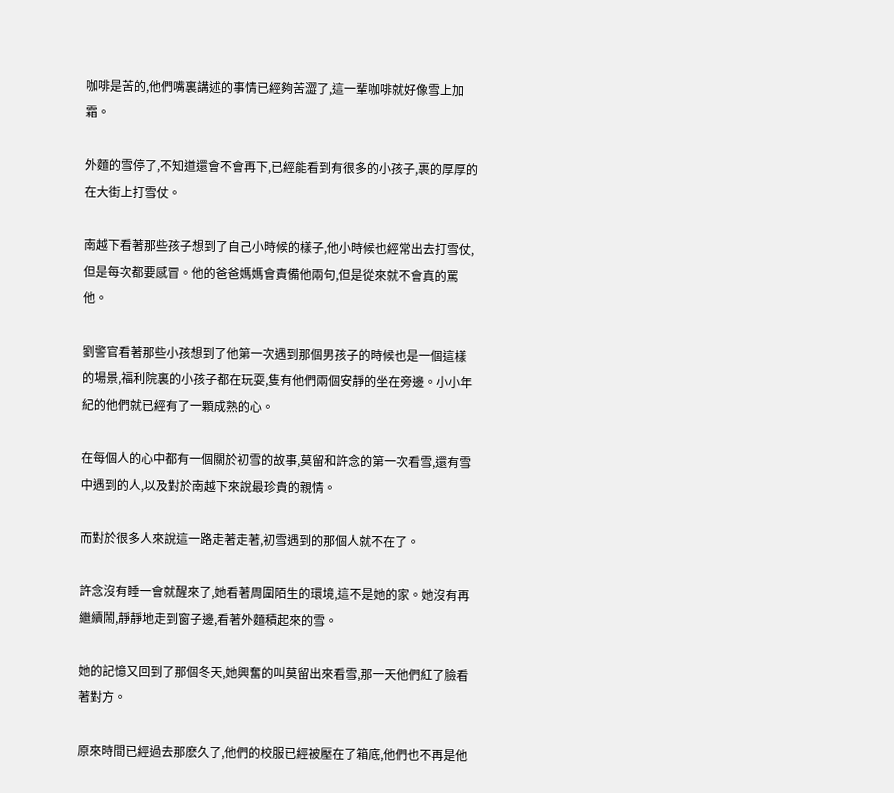咖啡是苦的,他們嘴裏講述的事情已經夠苦澀了,這一輩咖啡就好像雪上加霜。

外麵的雪停了,不知道還會不會再下,已經能看到有很多的小孩子,裹的厚厚的在大街上打雪仗。

南越下看著那些孩子想到了自己小時候的樣子,他小時候也經常出去打雪仗,但是每次都要感冒。他的爸爸媽媽會責備他兩句,但是從來就不會真的罵他。

劉警官看著那些小孩想到了他第一次遇到那個男孩子的時候也是一個這樣的場景,福利院裏的小孩子都在玩耍,隻有他們兩個安靜的坐在旁邊。小小年紀的他們就已經有了一顆成熟的心。

在每個人的心中都有一個關於初雪的故事,莫留和許念的第一次看雪,還有雪中遇到的人,以及對於南越下來說最珍貴的親情。

而對於很多人來說這一路走著走著,初雪遇到的那個人就不在了。

許念沒有睡一會就醒來了,她看著周圍陌生的環境,這不是她的家。她沒有再繼續鬧,靜靜地走到窗子邊,看著外麵積起來的雪。

她的記憶又回到了那個冬天,她興奮的叫莫留出來看雪,那一天他們紅了臉看著對方。

原來時間已經過去那麽久了,他們的校服已經被壓在了箱底,他們也不再是他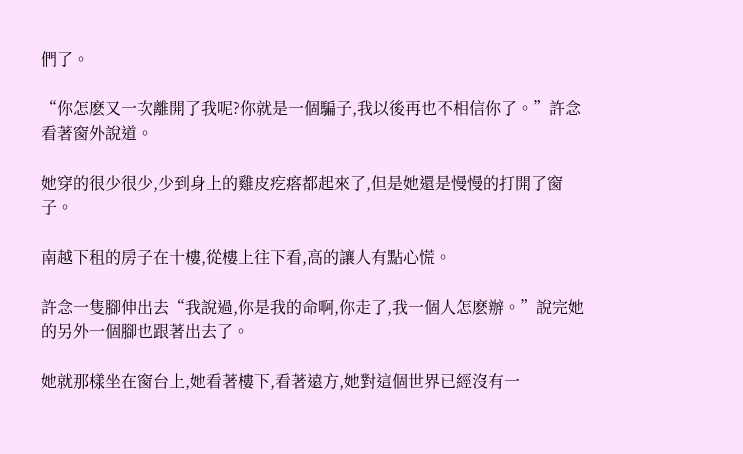們了。

“你怎麽又一次離開了我呢?你就是一個騙子,我以後再也不相信你了。”許念看著窗外說道。

她穿的很少很少,少到身上的雞皮疙瘩都起來了,但是她還是慢慢的打開了窗子。

南越下租的房子在十樓,從樓上往下看,高的讓人有點心慌。

許念一隻腳伸出去“我說過,你是我的命啊,你走了,我一個人怎麽辦。”說完她的另外一個腳也跟著出去了。

她就那樣坐在窗台上,她看著樓下,看著遠方,她對這個世界已經沒有一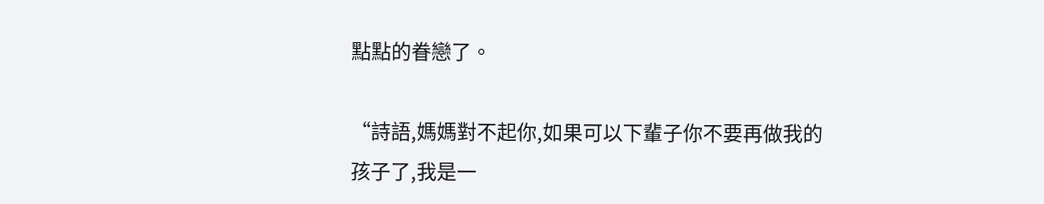點點的眷戀了。

“詩語,媽媽對不起你,如果可以下輩子你不要再做我的孩子了,我是一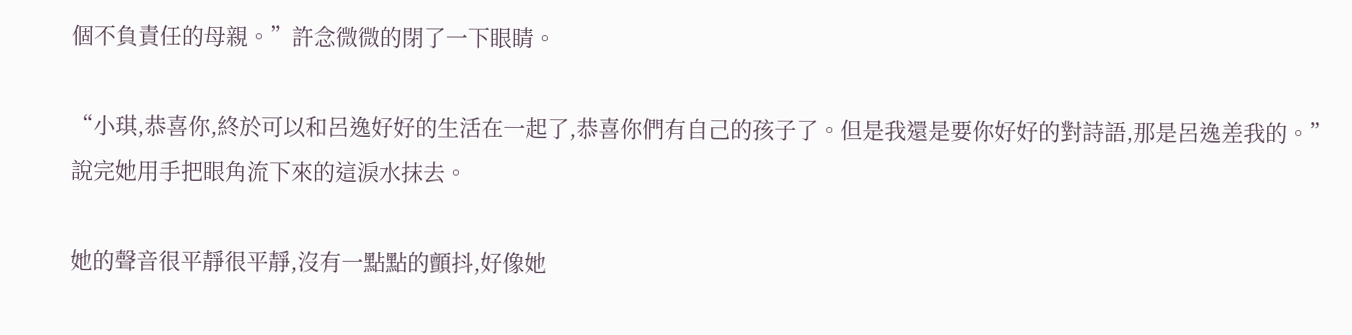個不負責任的母親。”許念微微的閉了一下眼睛。

“小琪,恭喜你,終於可以和呂逸好好的生活在一起了,恭喜你們有自己的孩子了。但是我還是要你好好的對詩語,那是呂逸差我的。”說完她用手把眼角流下來的這淚水抹去。

她的聲音很平靜很平靜,沒有一點點的顫抖,好像她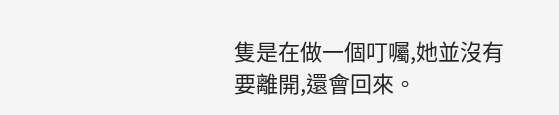隻是在做一個叮囑,她並沒有要離開,還會回來。